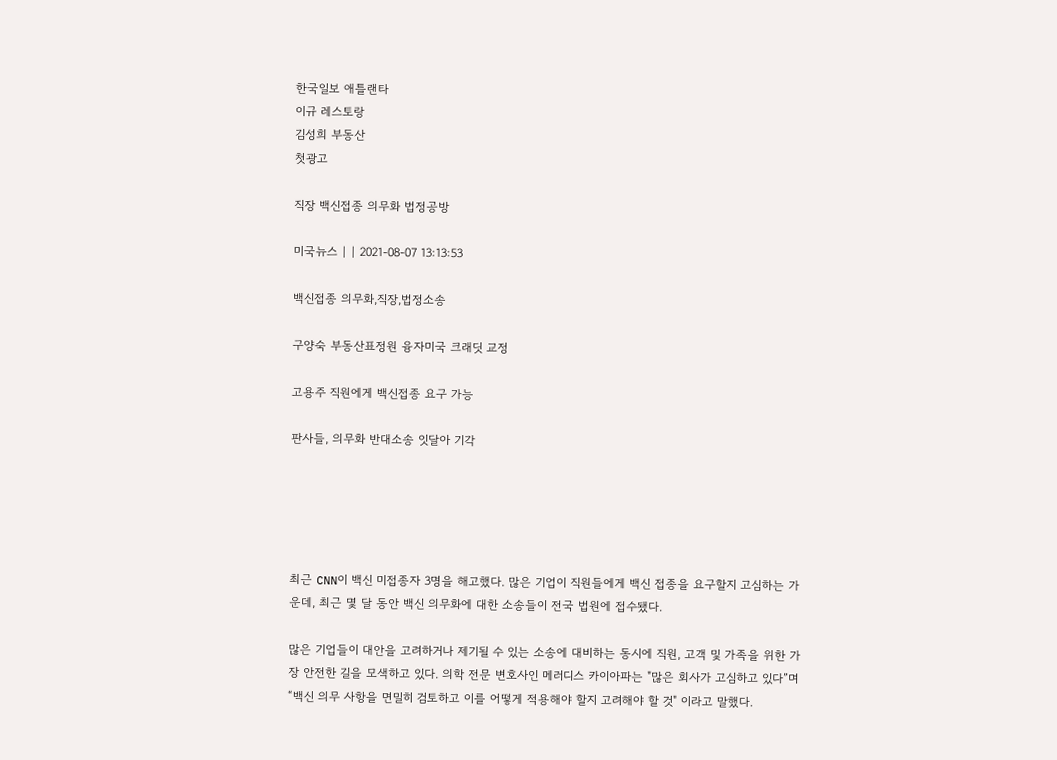한국일보 애틀랜타
이규 레스토랑
김성희 부동산
첫광고

직장 백신접종 의무화 법정공방

미국뉴스 | | 2021-08-07 13:13:53

백신접종 의무화,직장,법정소송

구양숙 부동산표정원 융자미국 크래딧 교정

고용주 직원에게 백신접종 요구 가능

판사들, 의무화 반대소송 잇달아 기각





최근 CNN이 백신 미접종자 3명을 해고했다. 많은 기업이 직원들에게 백신 접종을 요구할지 고심하는 가운데, 최근 몇 달 동안 백신 의무화에 대한 소송들이 전국 법원에 접수됐다.

많은 기업들이 대안을 고려하거나 제기될 수 있는 소송에 대비하는 동시에 직원, 고객 및 가족을 위한 가장 안전한 길을 모색하고 있다. 의학 전문 변호사인 메러디스 카이아파는 "많은 회사가 고심하고 있다”며 “백신 의무 사항을 면밀히 검토하고 이를 어떻게 적용해야 할지 고려해야 할 것" 이라고 말했다.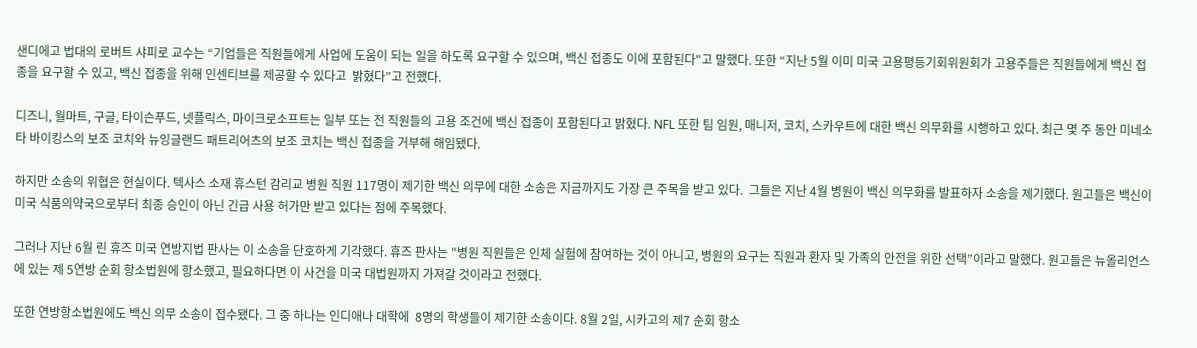샌디에고 법대의 로버트 샤피로 교수는 “기업들은 직원들에게 사업에 도움이 되는 일을 하도록 요구할 수 있으며, 백신 접종도 이에 포함된다"고 말했다. 또한 “지난 5월 이미 미국 고용평등기회위원회가 고용주들은 직원들에게 백신 접종을 요구할 수 있고, 백신 접종을 위해 인센티브를 제공할 수 있다고  밝혔다”고 전했다.

디즈니, 월마트, 구글, 타이슨푸드, 넷플릭스, 마이크로소프트는 일부 또는 전 직원들의 고용 조건에 백신 접종이 포함된다고 밝혔다. NFL 또한 팀 임원, 매니저, 코치, 스카우트에 대한 백신 의무화를 시행하고 있다. 최근 몇 주 동안 미네소타 바이킹스의 보조 코치와 뉴잉글랜드 패트리어츠의 보조 코치는 백신 접종을 거부해 해임됐다.

하지만 소송의 위협은 현실이다. 텍사스 소재 휴스턴 감리교 병원 직원 117명이 제기한 백신 의무에 대한 소송은 지금까지도 가장 큰 주목을 받고 있다.  그들은 지난 4월 병원이 백신 의무화를 발표하자 소송을 제기했다. 원고들은 백신이 미국 식품의약국으로부터 최종 승인이 아닌 긴급 사용 허가만 받고 있다는 점에 주목했다.

그러나 지난 6월 린 휴즈 미국 연방지법 판사는 이 소송을 단호하게 기각했다. 휴즈 판사는 "병원 직원들은 인체 실험에 참여하는 것이 아니고, 병원의 요구는 직원과 환자 및 가족의 안전을 위한 선택”이라고 말했다. 원고들은 뉴올리언스에 있는 제 5연방 순회 항소법원에 항소했고, 필요하다면 이 사건을 미국 대법원까지 가져갈 것이라고 전했다.

또한 연방항소법원에도 백신 의무 소송이 접수됐다. 그 중 하나는 인디애나 대학에  8명의 학생들이 제기한 소송이다. 8월 2일, 시카고의 제7 순회 항소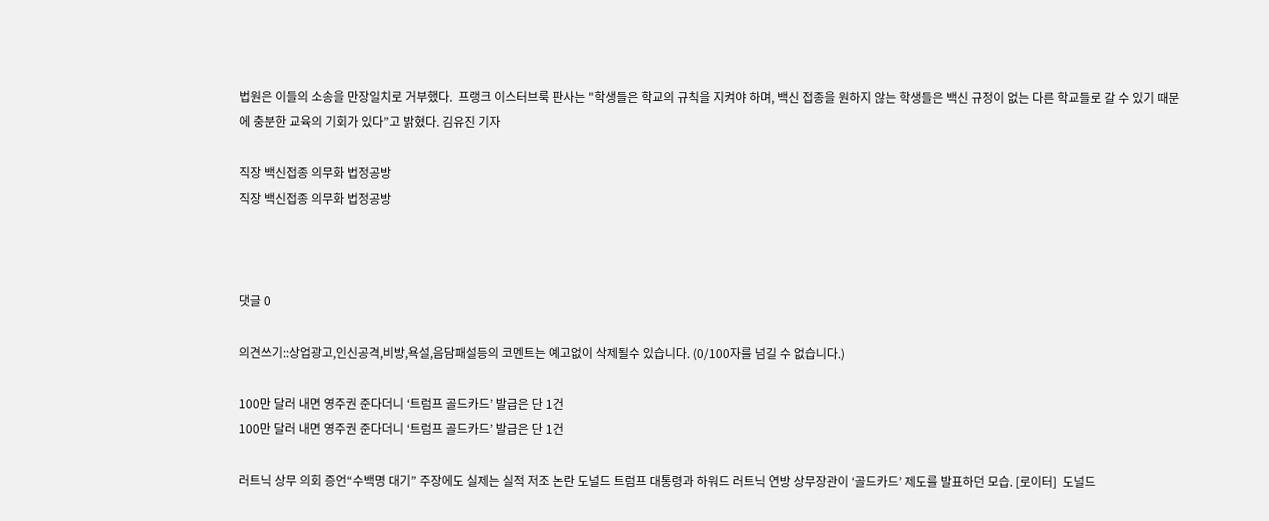법원은 이들의 소송을 만장일치로 거부했다.  프랭크 이스터브룩 판사는 "학생들은 학교의 규칙을 지켜야 하며, 백신 접종을 원하지 않는 학생들은 백신 규정이 없는 다른 학교들로 갈 수 있기 때문에 충분한 교육의 기회가 있다”고 밝혔다. 김유진 기자

직장 백신접종 의무화 법정공방
직장 백신접종 의무화 법정공방



댓글 0

의견쓰기::상업광고,인신공격,비방,욕설,음담패설등의 코멘트는 예고없이 삭제될수 있습니다. (0/100자를 넘길 수 없습니다.)

100만 달러 내면 영주권 준다더니 ‘트럼프 골드카드’ 발급은 단 1건
100만 달러 내면 영주권 준다더니 ‘트럼프 골드카드’ 발급은 단 1건

러트닉 상무 의회 증언“수백명 대기” 주장에도 실제는 실적 저조 논란 도널드 트럼프 대통령과 하워드 러트닉 연방 상무장관이 ‘골드카드’ 제도를 발표하던 모습. [로이터]  도널드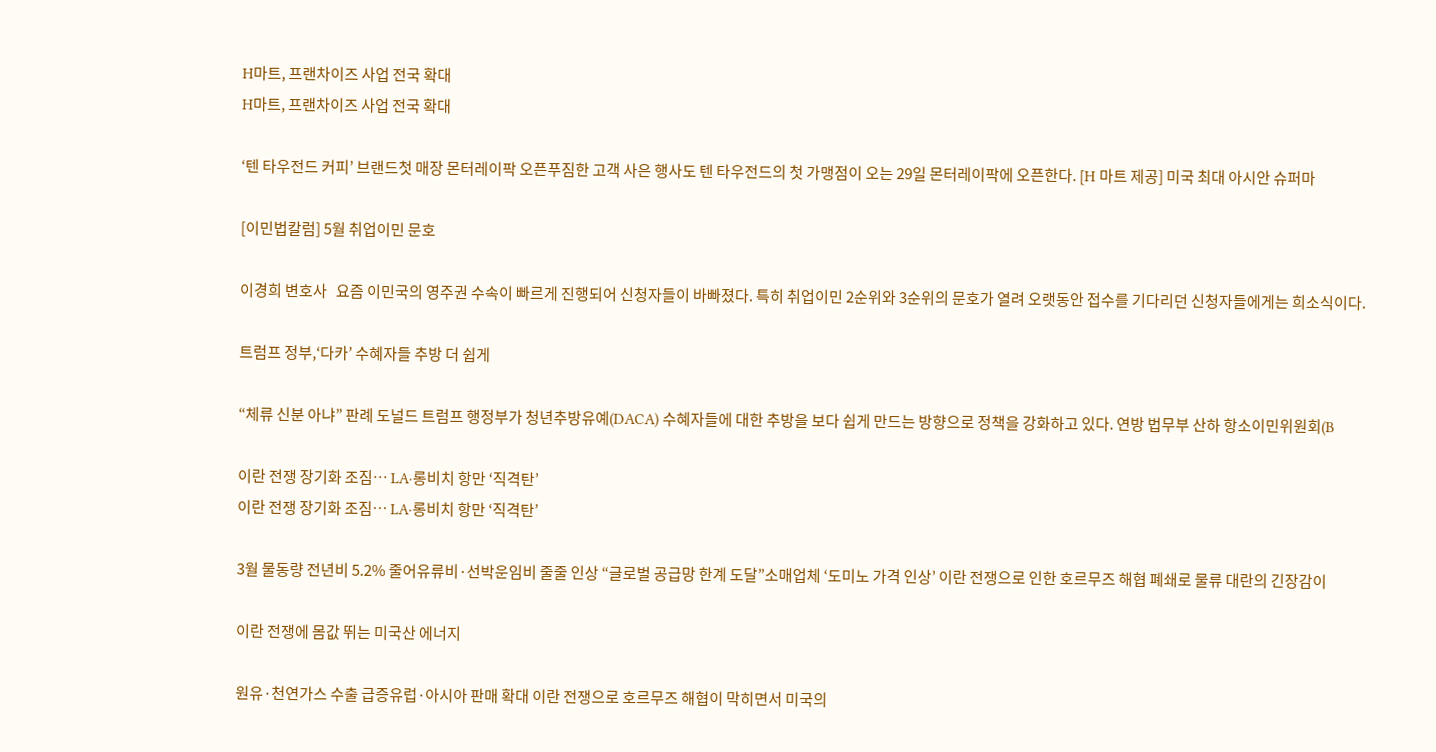H마트, 프랜차이즈 사업 전국 확대
H마트, 프랜차이즈 사업 전국 확대

‘텐 타우전드 커피’ 브랜드첫 매장 몬터레이팍 오픈푸짐한 고객 사은 행사도 텐 타우전드의 첫 가맹점이 오는 29일 몬터레이팍에 오픈한다. [H 마트 제공] 미국 최대 아시안 슈퍼마

[이민법칼럼] 5월 취업이민 문호

이경희 변호사   요즘 이민국의 영주권 수속이 빠르게 진행되어 신청자들이 바빠졌다. 특히 취업이민 2순위와 3순위의 문호가 열려 오랫동안 접수를 기다리던 신청자들에게는 희소식이다.

트럼프 정부,‘다카’ 수혜자들 추방 더 쉽게

“체류 신분 아냐” 판례 도널드 트럼프 행정부가 청년추방유예(DACA) 수혜자들에 대한 추방을 보다 쉽게 만드는 방향으로 정책을 강화하고 있다. 연방 법무부 산하 항소이민위원회(B

이란 전쟁 장기화 조짐… LA·롱비치 항만 ‘직격탄’
이란 전쟁 장기화 조짐… LA·롱비치 항만 ‘직격탄’

3월 물동량 전년비 5.2% 줄어유류비·선박운임비 줄줄 인상 “글로벌 공급망 한계 도달”소매업체 ‘도미노 가격 인상’ 이란 전쟁으로 인한 호르무즈 해협 폐쇄로 물류 대란의 긴장감이

이란 전쟁에 몸값 뛰는 미국산 에너지

원유·천연가스 수출 급증유럽·아시아 판매 확대 이란 전쟁으로 호르무즈 해협이 막히면서 미국의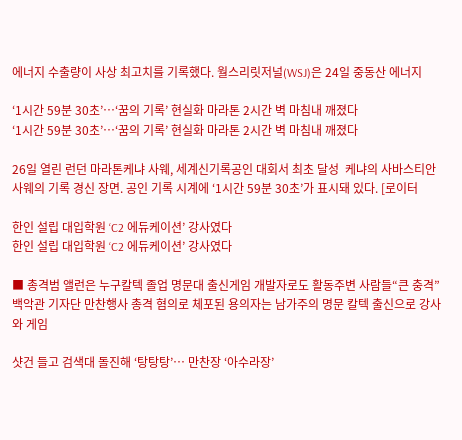에너지 수출량이 사상 최고치를 기록했다. 월스리릿저널(WSJ)은 24일 중동산 에너지

‘1시간 59분 30초’…‘꿈의 기록’ 현실화 마라톤 2시간 벽 마침내 깨졌다
‘1시간 59분 30초’…‘꿈의 기록’ 현실화 마라톤 2시간 벽 마침내 깨졌다

26일 열린 런던 마라톤케냐 사웨, 세계신기록공인 대회서 최초 달성  케냐의 사바스티안 사웨의 기록 경신 장면. 공인 기록 시계에 ‘1시간 59분 30초’가 표시돼 있다. [로이터

한인 설립 대입학원 ‘C2 에듀케이션’ 강사였다
한인 설립 대입학원 ‘C2 에듀케이션’ 강사였다

■ 총격범 앨런은 누구칼텍 졸업 명문대 출신게임 개발자로도 활동주변 사람들“큰 충격”  백악관 기자단 만찬행사 총격 혐의로 체포된 용의자는 남가주의 명문 칼텍 출신으로 강사와 게임

샷건 들고 검색대 돌진해 ‘탕탕탕’… 만찬장 ‘아수라장’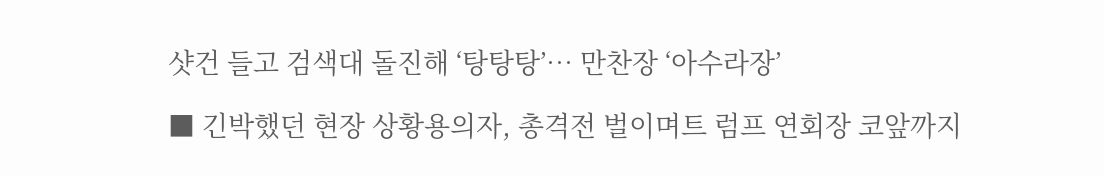샷건 들고 검색대 돌진해 ‘탕탕탕’… 만찬장 ‘아수라장’

■ 긴박했던 현장 상황용의자, 총격전 벌이며트 럼프 연회장 코앞까지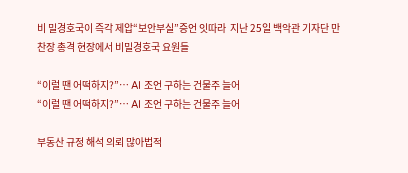비 밀경호국이 즉각 제압“보안부실”증언 잇따라  지난 25일 백악관 기자단 만찬장 총격 현장에서 비밀경호국 요원들

“이럴 땐 어떡하지?”… AI 조언 구하는 건물주 늘어
“이럴 땐 어떡하지?”… AI 조언 구하는 건물주 늘어

부동산 규정 해석 의뢰 많아법적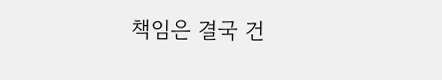책임은 결국 건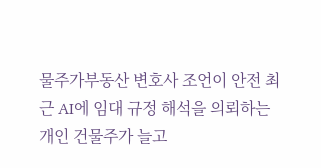물주가부동산 변호사 조언이 안전 최근 AI에 임대 규정 해석을 의뢰하는 개인 건물주가 늘고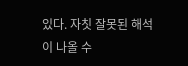있다. 자칫 잘못된 해석이 나올 수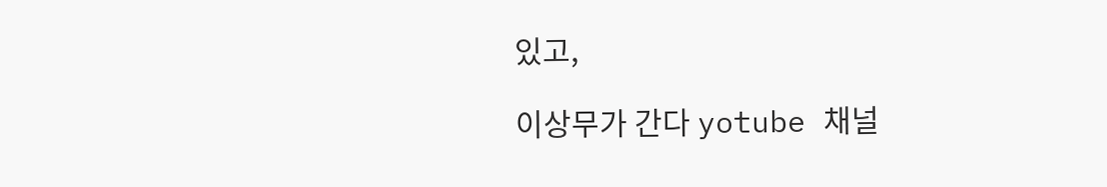있고,

이상무가 간다 yotube 채널